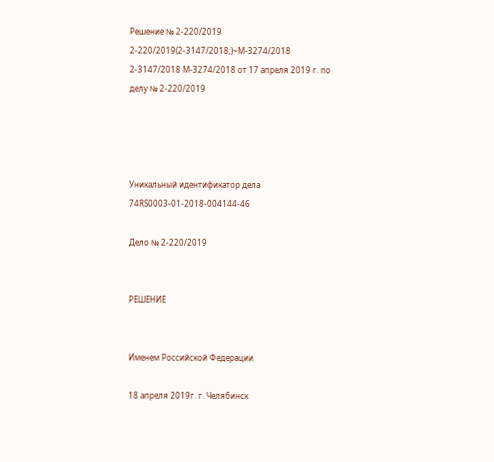Решение № 2-220/2019 2-220/2019(2-3147/2018;)~М-3274/2018 2-3147/2018 М-3274/2018 от 17 апреля 2019 г. по делу № 2-220/2019




Уникальный идентификатор дела 74RS0003-01-2018-004144-46

Дело № 2-220/2019


РЕШЕНИЕ


Именем Российской Федерации

18 апреля 2019г. г. Челябинск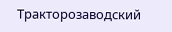Тракторозаводский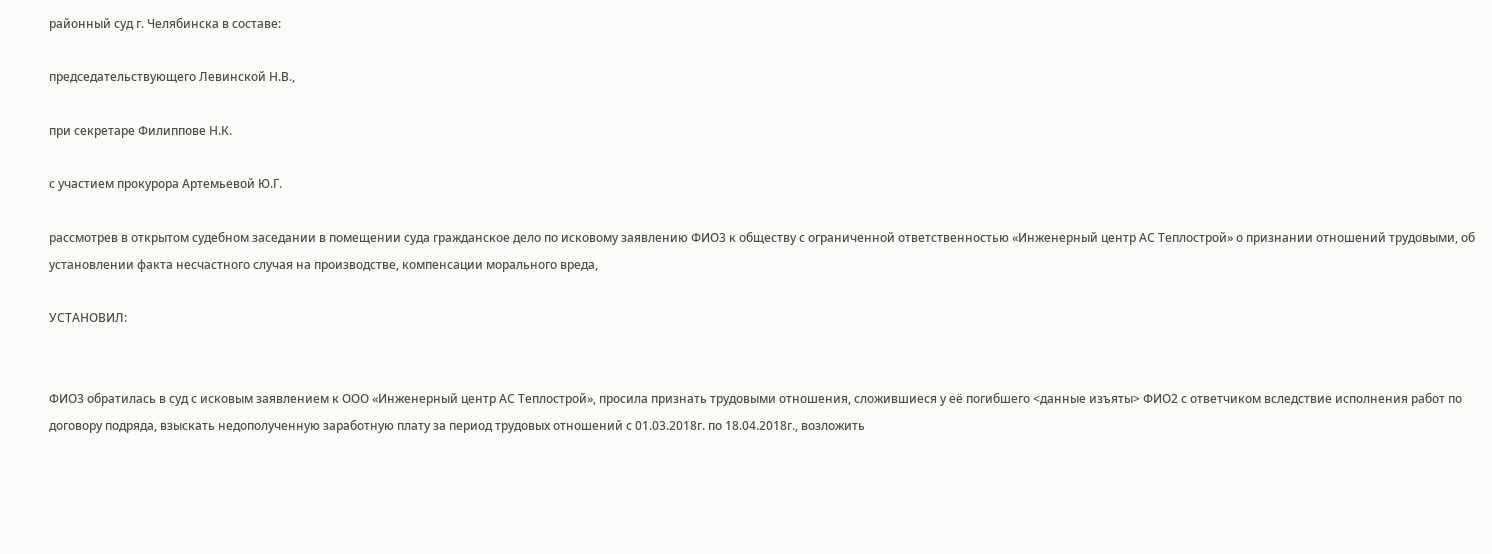районный суд г. Челябинска в составе:

председательствующего Левинской Н.В.,

при секретаре Филиппове Н.К.

с участием прокурора Артемьевой Ю.Г.

рассмотрев в открытом судебном заседании в помещении суда гражданское дело по исковому заявлению ФИО3 к обществу с ограниченной ответственностью «Инженерный центр АС Теплострой» о признании отношений трудовыми, об установлении факта несчастного случая на производстве, компенсации морального вреда,

УСТАНОВИЛ:


ФИО3 обратилась в суд с исковым заявлением к ООО «Инженерный центр АС Теплострой», просила признать трудовыми отношения, сложившиеся у её погибшего <данные изъяты> ФИО2 с ответчиком вследствие исполнения работ по договору подряда, взыскать недополученную заработную плату за период трудовых отношений с 01.03.2018г. по 18.04.2018г., возложить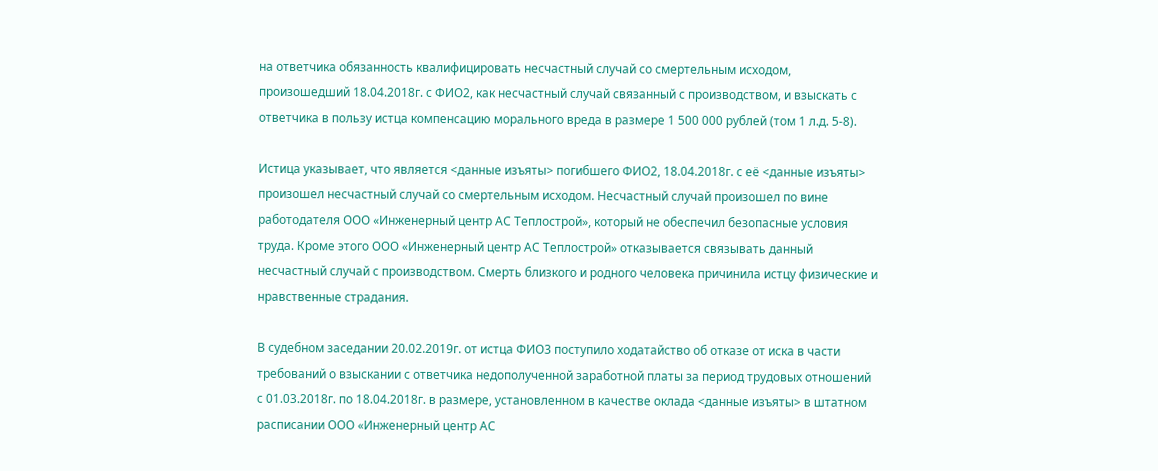на ответчика обязанность квалифицировать несчастный случай со смертельным исходом, произошедший 18.04.2018г. с ФИО2, как несчастный случай связанный с производством, и взыскать с ответчика в пользу истца компенсацию морального вреда в размере 1 500 000 рублей (том 1 л.д. 5-8).

Истица указывает, что является <данные изъяты> погибшего ФИО2, 18.04.2018г. с её <данные изъяты> произошел несчастный случай со смертельным исходом. Несчастный случай произошел по вине работодателя ООО «Инженерный центр АС Теплострой», который не обеспечил безопасные условия труда. Кроме этого ООО «Инженерный центр АС Теплострой» отказывается связывать данный несчастный случай с производством. Смерть близкого и родного человека причинила истцу физические и нравственные страдания.

В судебном заседании 20.02.2019г. от истца ФИО3 поступило ходатайство об отказе от иска в части требований о взыскании с ответчика недополученной заработной платы за период трудовых отношений с 01.03.2018г. по 18.04.2018г. в размере, установленном в качестве оклада <данные изъяты> в штатном расписании ООО «Инженерный центр АС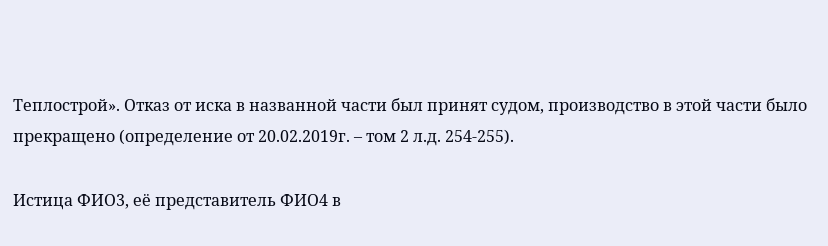Теплострой». Отказ от иска в названной части был принят судом, производство в этой части было прекращено (определение от 20.02.2019г. – том 2 л.д. 254-255).

Истица ФИО3, её представитель ФИО4 в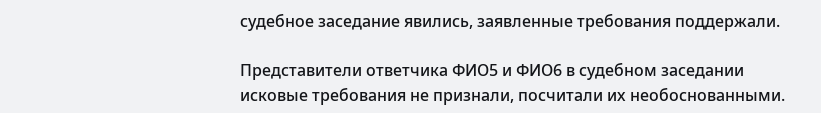судебное заседание явились, заявленные требования поддержали.

Представители ответчика ФИО5 и ФИО6 в судебном заседании исковые требования не признали, посчитали их необоснованными.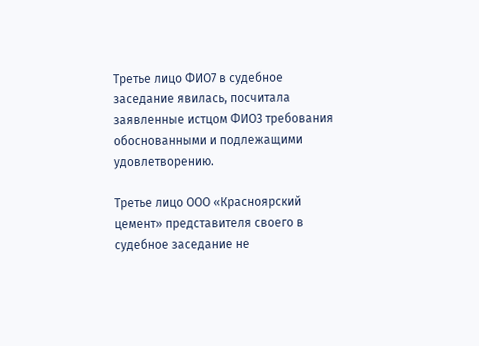Третье лицо ФИО7 в судебное заседание явилась, посчитала заявленные истцом ФИО3 требования обоснованными и подлежащими удовлетворению.

Третье лицо ООО «Красноярский цемент» представителя своего в судебное заседание не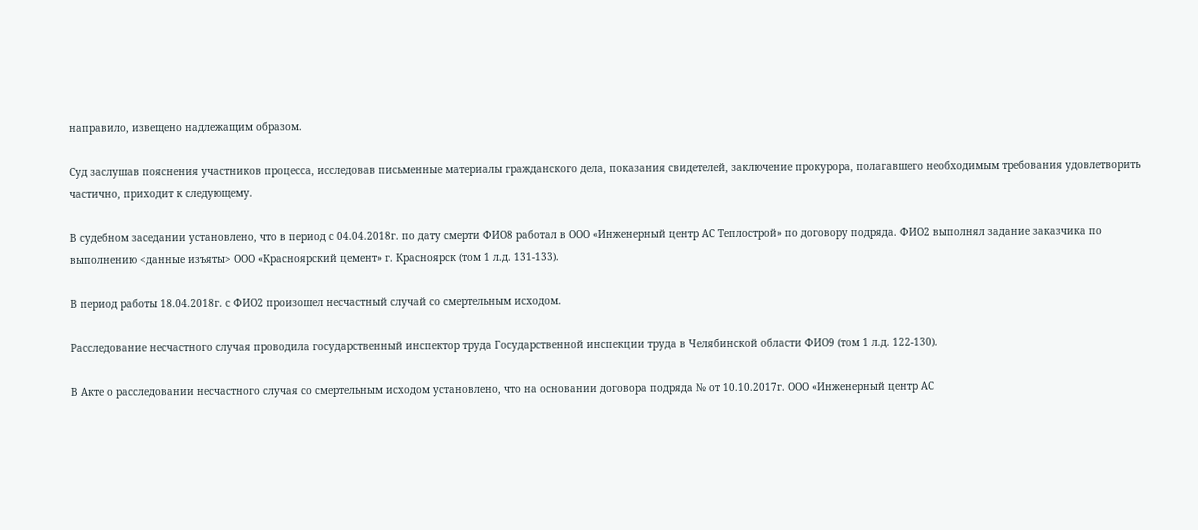направило, извещено надлежащим образом.

Суд заслушав пояснения участников процесса, исследовав письменные материалы гражданского дела, показания свидетелей, заключение прокурора, полагавшего необходимым требования удовлетворить частично, приходит к следующему.

В судебном заседании установлено, что в период с 04.04.2018г. по дату смерти ФИО8 работал в ООО «Инженерный центр АС Теплострой» по договору подряда. ФИО2 выполнял задание заказчика по выполнению <данные изъяты> ООО «Красноярский цемент» г. Красноярск (том 1 л.д. 131-133).

В период работы 18.04.2018г. с ФИО2 произошел несчастный случай со смертельным исходом.

Расследование несчастного случая проводила государственный инспектор труда Государственной инспекции труда в Челябинской области ФИО9 (том 1 л.д. 122-130).

В Акте о расследовании несчастного случая со смертельным исходом установлено, что на основании договора подряда № от 10.10.2017г. ООО «Инженерный центр АС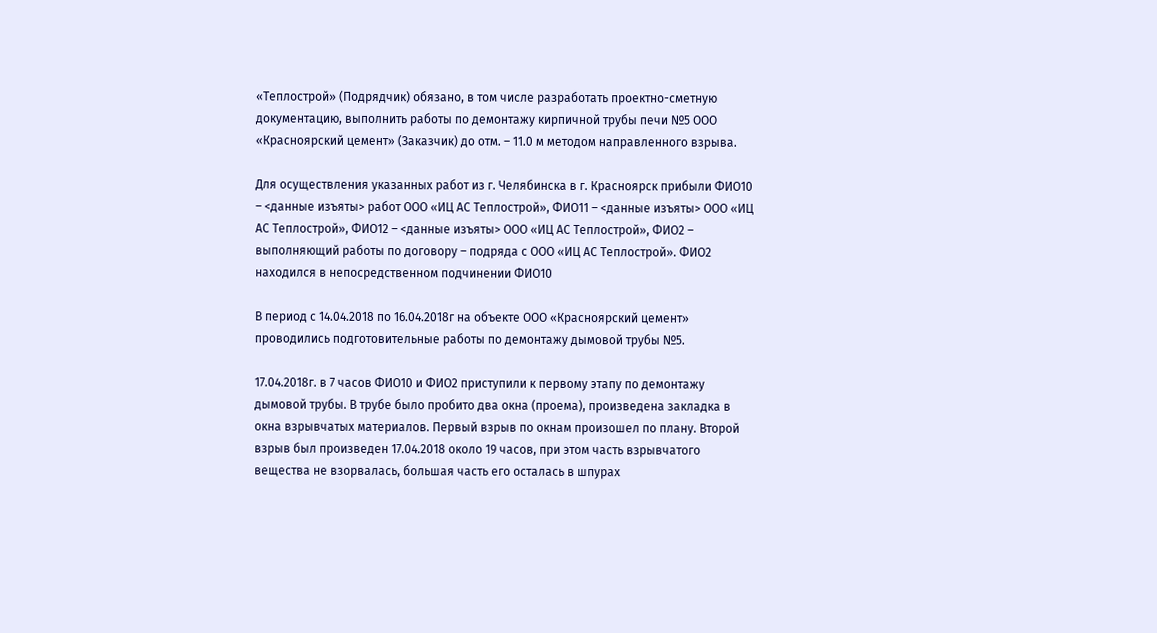«Теплострой» (Подрядчик) обязано, в том числе разработать проектно-сметную документацию, выполнить работы по демонтажу кирпичной трубы печи №5 ООО «Красноярский цемент» (Заказчик) до отм. – 11.0 м методом направленного взрыва.

Для осуществления указанных работ из г. Челябинска в г. Красноярск прибыли ФИО10 – <данные изъяты> работ ООО «ИЦ АС Теплострой», ФИО11 – <данные изъяты> ООО «ИЦ АС Теплострой», ФИО12 – <данные изъяты> ООО «ИЦ АС Теплострой», ФИО2 – выполняющий работы по договору – подряда с ООО «ИЦ АС Теплострой». ФИО2 находился в непосредственном подчинении ФИО10

В период с 14.04.2018 по 16.04.2018г на объекте ООО «Красноярский цемент» проводились подготовительные работы по демонтажу дымовой трубы №5.

17.04.2018г. в 7 часов ФИО10 и ФИО2 приступили к первому этапу по демонтажу дымовой трубы. В трубе было пробито два окна (проема), произведена закладка в окна взрывчатых материалов. Первый взрыв по окнам произошел по плану. Второй взрыв был произведен 17.04.2018 около 19 часов, при этом часть взрывчатого вещества не взорвалась, большая часть его осталась в шпурах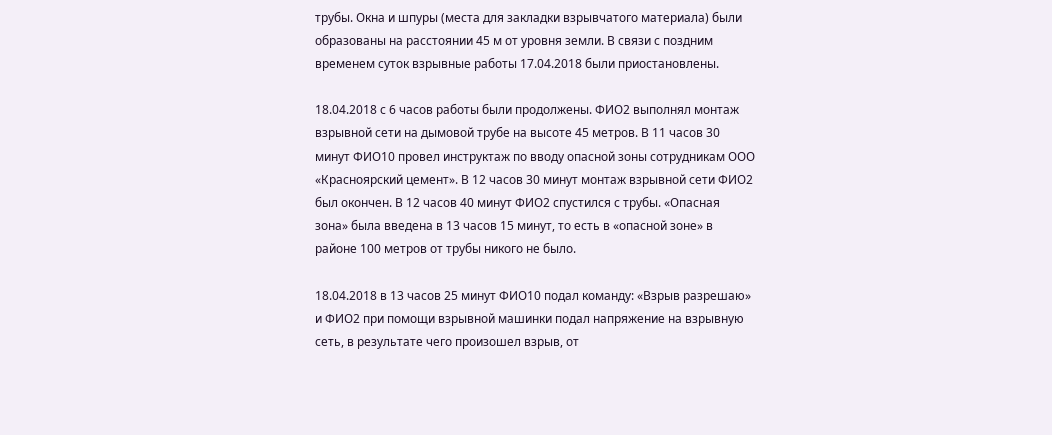трубы. Окна и шпуры (места для закладки взрывчатого материала) были образованы на расстоянии 45 м от уровня земли. В связи с поздним временем суток взрывные работы 17.04.2018 были приостановлены.

18.04.2018 с 6 часов работы были продолжены. ФИО2 выполнял монтаж взрывной сети на дымовой трубе на высоте 45 метров. В 11 часов 30 минут ФИО10 провел инструктаж по вводу опасной зоны сотрудникам ООО «Красноярский цемент». В 12 часов 30 минут монтаж взрывной сети ФИО2 был окончен. В 12 часов 40 минут ФИО2 спустился с трубы. «Опасная зона» была введена в 13 часов 15 минут, то есть в «опасной зоне» в районе 100 метров от трубы никого не было.

18.04.2018 в 13 часов 25 минут ФИО10 подал команду: «Взрыв разрешаю» и ФИО2 при помощи взрывной машинки подал напряжение на взрывную сеть, в результате чего произошел взрыв, от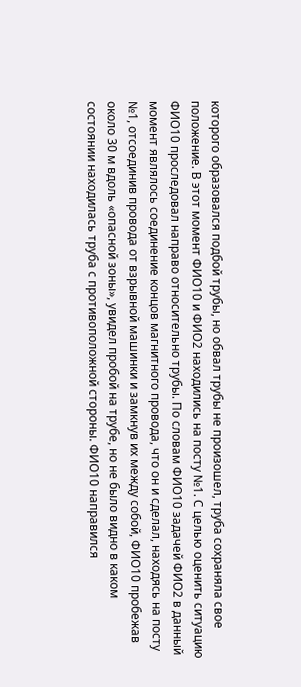которого образовался подбой трубы, но обвал трубы не произошел, труба сохраняла свое положение. В этот момент ФИО10 и ФИО2 находились на посту №1. С целью оценить ситуацию ФИО10 проследовал направо относительно трубы. По словам ФИО10 задачей ФИО2 в данный момент являлось соединение концов магнитного провода, что он и сделал, находясь на посту №1, отсоединив провода от взрывной машинки и замкнув их между собой, ФИО10 пробежав около 30 м вдоль «опасной зоны», увидел пробой на трубе, но не было видно в каком состоянии находилась труба с противоположной стороны. ФИО10 направился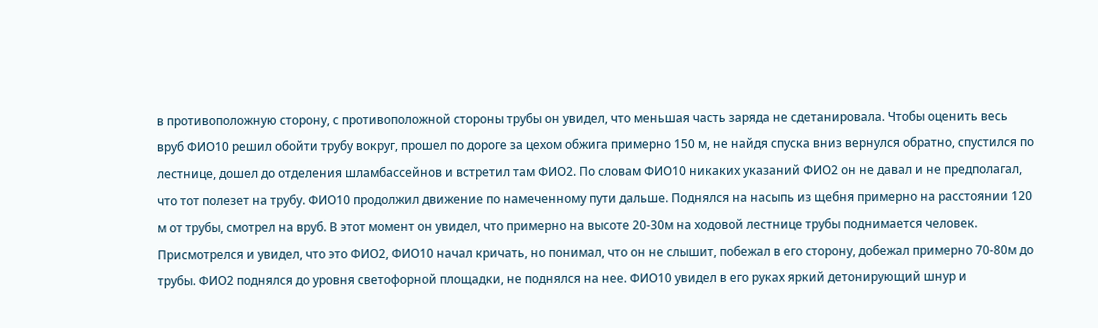в противоположную сторону, с противоположной стороны трубы он увидел, что меньшая часть заряда не сдетанировала. Чтобы оценить весь вруб ФИО10 решил обойти трубу вокруг, прошел по дороге за цехом обжига примерно 150 м, не найдя спуска вниз вернулся обратно, спустился по лестнице, дошел до отделения шламбассейнов и встретил там ФИО2. По словам ФИО10 никаких указаний ФИО2 он не давал и не предполагал, что тот полезет на трубу. ФИО10 продолжил движение по намеченному пути дальше. Поднялся на насыпь из щебня примерно на расстоянии 120 м от трубы, смотрел на вруб. В этот момент он увидел, что примерно на высоте 20-30м на ходовой лестнице трубы поднимается человек. Присмотрелся и увидел, что это ФИО2, ФИО10 начал кричать, но понимал, что он не слышит, побежал в его сторону, добежал примерно 70-80м до трубы. ФИО2 поднялся до уровня светофорной площадки, не поднялся на нее. ФИО10 увидел в его руках яркий детонирующий шнур и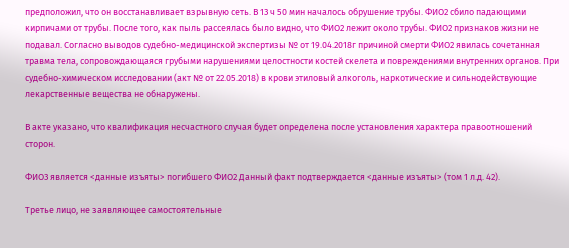предположил, что он восстанавливает взрывную сеть. В 13 ч 50 мин началось обрушение трубы. ФИО2 сбило падающими кирпичами от трубы. После того, как пыль рассеялась было видно, что ФИО2 лежит около трубы. ФИО2 признаков жизни не подавал. Согласно выводов судебно-медицинской экспертизы № от 19.04.2018г причиной смерти ФИО2 явилась сочетанная травма тела, сопровождающаяся грубыми нарушениями целостности костей скелета и повреждениями внутренних органов. При судебно-химическом исследовании (акт № от 22.05.2018) в крови этиловый алкоголь, наркотические и сильнодействующие лекарственные вещества не обнаружены.

В акте указано, что квалификация несчастного случая будет определена после установления характера правоотношений сторон.

ФИО3 является <данные изъяты> погибшего ФИО2 Данный факт подтверждается <данные изъяты> (том 1 л.д. 42).

Третье лицо, не заявляющее самостоятельные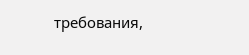требования,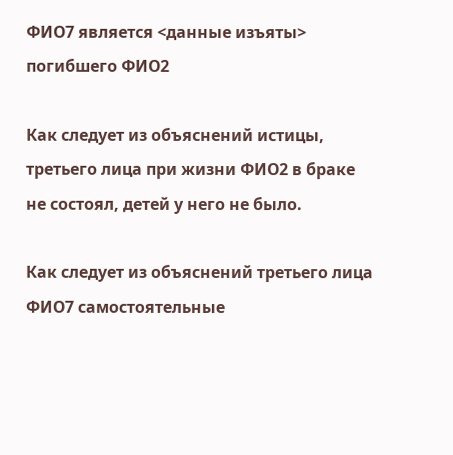ФИО7 является <данные изъяты> погибшего ФИО2

Как следует из объяснений истицы, третьего лица при жизни ФИО2 в браке не состоял, детей у него не было.

Как следует из объяснений третьего лица ФИО7 самостоятельные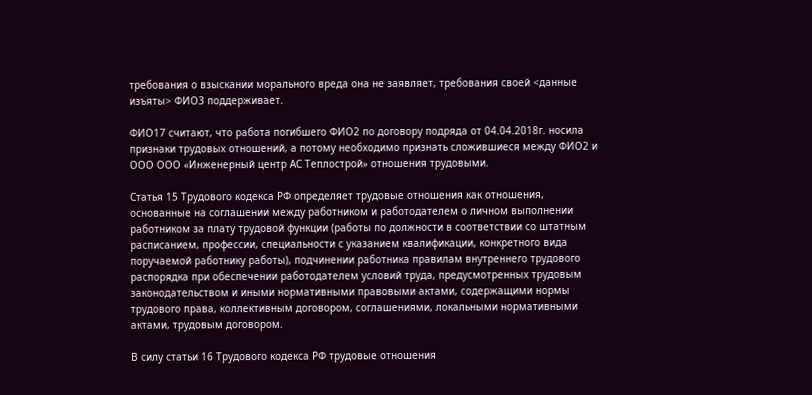требования о взыскании морального вреда она не заявляет, требования своей <данные изъяты> ФИО3 поддерживает.

ФИО17 считают, что работа погибшего ФИО2 по договору подряда от 04.04.2018г. носила признаки трудовых отношений, а потому необходимо признать сложившиеся между ФИО2 и ООО ООО «Инженерный центр АС Теплострой» отношения трудовыми.

Статья 15 Трудового кодекса РФ определяет трудовые отношения как отношения, основанные на соглашении между работником и работодателем о личном выполнении работником за плату трудовой функции (работы по должности в соответствии со штатным расписанием, профессии, специальности с указанием квалификации, конкретного вида поручаемой работнику работы), подчинении работника правилам внутреннего трудового распорядка при обеспечении работодателем условий труда, предусмотренных трудовым законодательством и иными нормативными правовыми актами, содержащими нормы трудового права, коллективным договором, соглашениями, локальными нормативными актами, трудовым договором.

В силу статьи 16 Трудового кодекса РФ трудовые отношения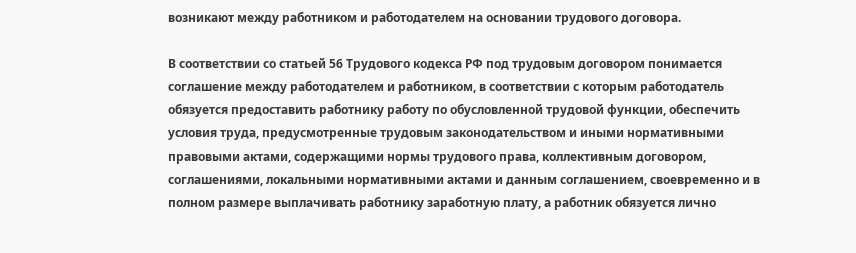возникают между работником и работодателем на основании трудового договора.

В соответствии со статьей 56 Трудового кодекса РФ под трудовым договором понимается соглашение между работодателем и работником, в соответствии с которым работодатель обязуется предоставить работнику работу по обусловленной трудовой функции, обеспечить условия труда, предусмотренные трудовым законодательством и иными нормативными правовыми актами, содержащими нормы трудового права, коллективным договором, соглашениями, локальными нормативными актами и данным соглашением, своевременно и в полном размере выплачивать работнику заработную плату, а работник обязуется лично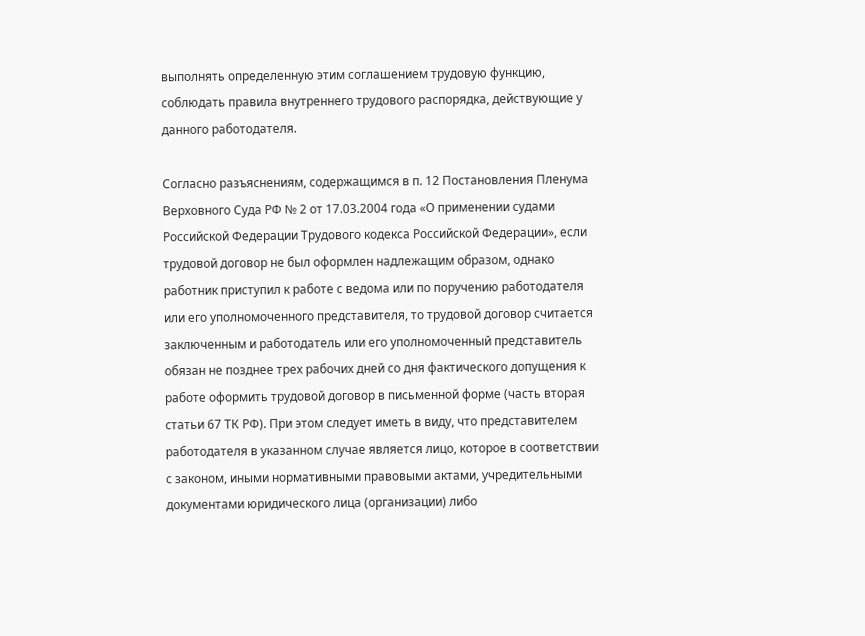выполнять определенную этим соглашением трудовую функцию, соблюдать правила внутреннего трудового распорядка, действующие у данного работодателя.

Согласно разъяснениям, содержащимся в п. 12 Постановления Пленума Верховного Суда РФ № 2 от 17.03.2004 года «О применении судами Российской Федерации Трудового кодекса Российской Федерации», если трудовой договор не был оформлен надлежащим образом, однако работник приступил к работе с ведома или по поручению работодателя или его уполномоченного представителя, то трудовой договор считается заключенным и работодатель или его уполномоченный представитель обязан не позднее трех рабочих дней со дня фактического допущения к работе оформить трудовой договор в письменной форме (часть вторая статьи 67 ТК РФ). При этом следует иметь в виду, что представителем работодателя в указанном случае является лицо, которое в соответствии с законом, иными нормативными правовыми актами, учредительными документами юридического лица (организации) либо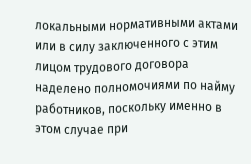локальными нормативными актами или в силу заключенного с этим лицом трудового договора наделено полномочиями по найму работников, поскольку именно в этом случае при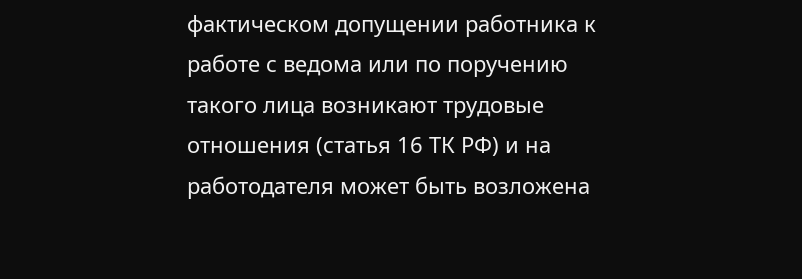фактическом допущении работника к работе с ведома или по поручению такого лица возникают трудовые отношения (статья 16 ТК РФ) и на работодателя может быть возложена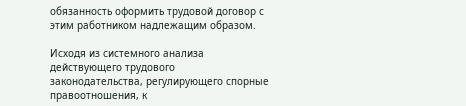обязанность оформить трудовой договор с этим работником надлежащим образом.

Исходя из системного анализа действующего трудового законодательства, регулирующего спорные правоотношения, к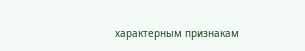характерным признакам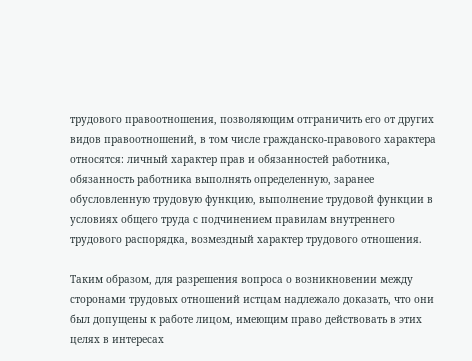трудового правоотношения, позволяющим отграничить его от других видов правоотношений, в том числе гражданско-правового характера относятся: личный характер прав и обязанностей работника, обязанность работника выполнять определенную, заранее обусловленную трудовую функцию, выполнение трудовой функции в условиях общего труда с подчинением правилам внутреннего трудового распорядка, возмездный характер трудового отношения.

Таким образом, для разрешения вопроса о возникновении между сторонами трудовых отношений истцам надлежало доказать, что они был допущены к работе лицом, имеющим право действовать в этих целях в интересах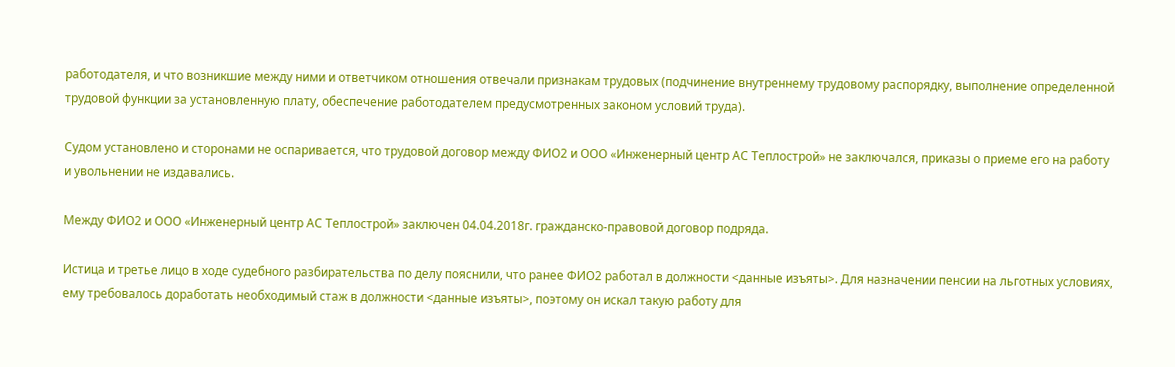работодателя, и что возникшие между ними и ответчиком отношения отвечали признакам трудовых (подчинение внутреннему трудовому распорядку, выполнение определенной трудовой функции за установленную плату, обеспечение работодателем предусмотренных законом условий труда).

Судом установлено и сторонами не оспаривается, что трудовой договор между ФИО2 и ООО «Инженерный центр АС Теплострой» не заключался, приказы о приеме его на работу и увольнении не издавались.

Между ФИО2 и ООО «Инженерный центр АС Теплострой» заключен 04.04.2018г. гражданско-правовой договор подряда.

Истица и третье лицо в ходе судебного разбирательства по делу пояснили, что ранее ФИО2 работал в должности <данные изъяты>. Для назначении пенсии на льготных условиях, ему требовалось доработать необходимый стаж в должности <данные изъяты>, поэтому он искал такую работу для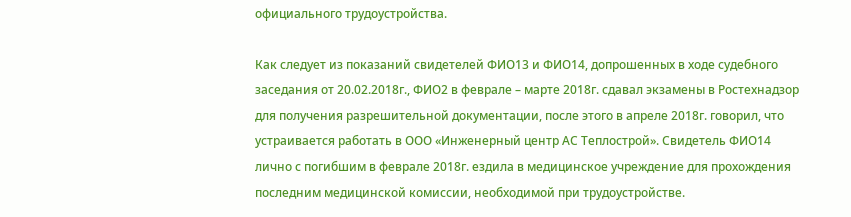официального трудоустройства.

Как следует из показаний свидетелей ФИО13 и ФИО14, допрошенных в ходе судебного заседания от 20.02.2018г., ФИО2 в феврале – марте 2018г. сдавал экзамены в Ростехнадзор для получения разрешительной документации, после этого в апреле 2018г. говорил, что устраивается работать в ООО «Инженерный центр АС Теплострой». Свидетель ФИО14 лично с погибшим в феврале 2018г. ездила в медицинское учреждение для прохождения последним медицинской комиссии, необходимой при трудоустройстве.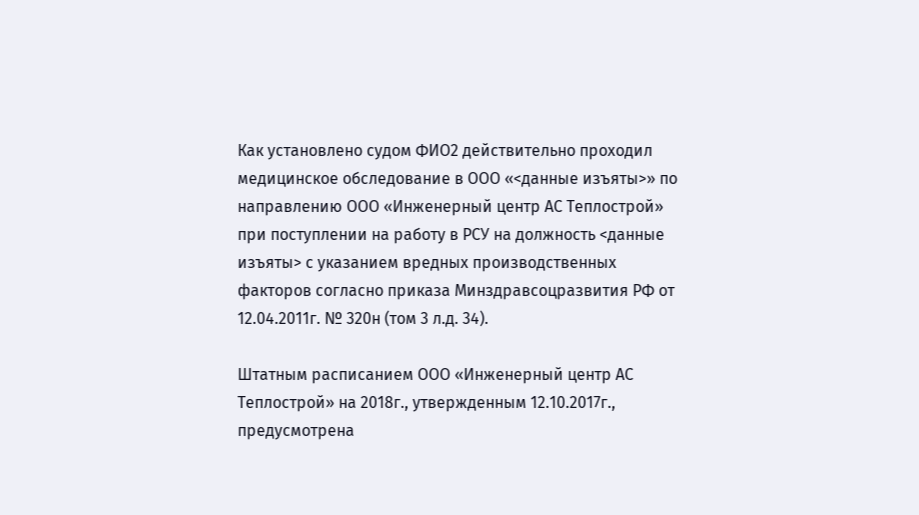Как установлено судом ФИО2 действительно проходил медицинское обследование в ООО «<данные изъяты>» по направлению ООО «Инженерный центр АС Теплострой» при поступлении на работу в РСУ на должность <данные изъяты> с указанием вредных производственных факторов согласно приказа Минздравсоцразвития РФ от 12.04.2011г. № 320н (том 3 л.д. 34).

Штатным расписанием ООО «Инженерный центр АС Теплострой» на 2018г., утвержденным 12.10.2017г., предусмотрена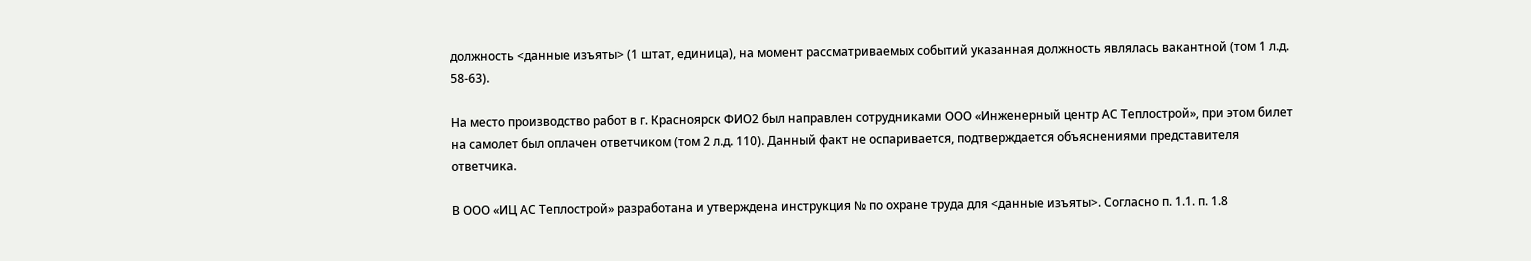должность <данные изъяты> (1 штат, единица), на момент рассматриваемых событий указанная должность являлась вакантной (том 1 л.д. 58-63).

На место производство работ в г. Красноярск ФИО2 был направлен сотрудниками ООО «Инженерный центр АС Теплострой», при этом билет на самолет был оплачен ответчиком (том 2 л.д. 110). Данный факт не оспаривается, подтверждается объяснениями представителя ответчика.

В ООО «ИЦ АС Теплострой» разработана и утверждена инструкция № по охране труда для <данные изъяты>. Согласно п. 1.1. п. 1.8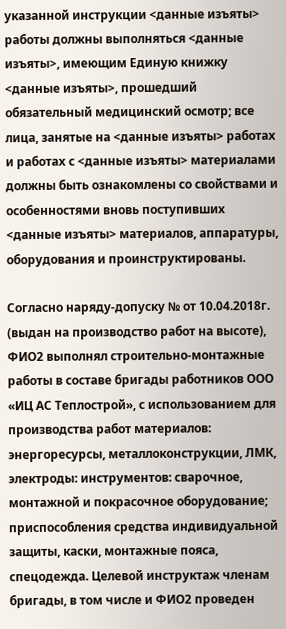указанной инструкции <данные изъяты> работы должны выполняться <данные изъяты>, имеющим Единую книжку <данные изъяты>, прошедший обязательный медицинский осмотр; все лица, занятые на <данные изъяты> работах и работах с <данные изъяты> материалами должны быть ознакомлены со свойствами и особенностями вновь поступивших <данные изъяты> материалов, аппаратуры, оборудования и проинструктированы.

Согласно наряду-допуску № от 10.04.2018г. (выдан на производство работ на высоте), ФИО2 выполнял строительно-монтажные работы в составе бригады работников ООО «ИЦ АС Теплострой», с использованием для производства работ материалов: энергоресурсы, металлоконструкции, ЛМК, электроды: инструментов: сварочное, монтажной и покрасочное оборудование; приспособления средства индивидуальной защиты, каски, монтажные пояса, спецодежда. Целевой инструктаж членам бригады, в том числе и ФИО2 проведен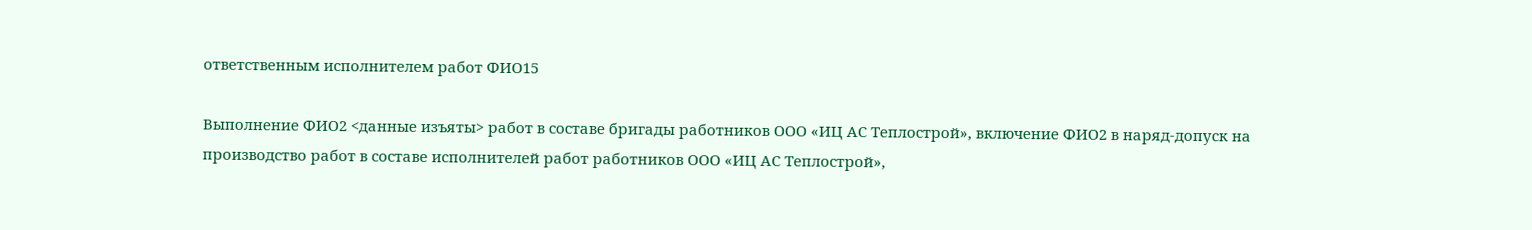ответственным исполнителем работ ФИО15

Выполнение ФИО2 <данные изъяты> работ в составе бригады работников ООО «ИЦ АС Теплострой», включение ФИО2 в наряд-допуск на производство работ в составе исполнителей работ работников ООО «ИЦ АС Теплострой»,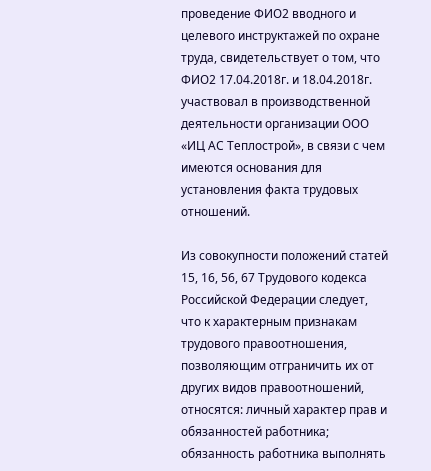проведение ФИО2 вводного и целевого инструктажей по охране труда, свидетельствует о том, что ФИО2 17.04.2018г. и 18.04.2018г. участвовал в производственной деятельности организации ООО «ИЦ АС Теплострой», в связи с чем имеются основания для установления факта трудовых отношений.

Из совокупности положений статей 15, 16, 56, 67 Трудового кодекса Российской Федерации следует, что к характерным признакам трудового правоотношения, позволяющим отграничить их от других видов правоотношений, относятся: личный характер прав и обязанностей работника; обязанность работника выполнять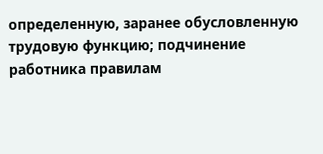определенную, заранее обусловленную трудовую функцию; подчинение работника правилам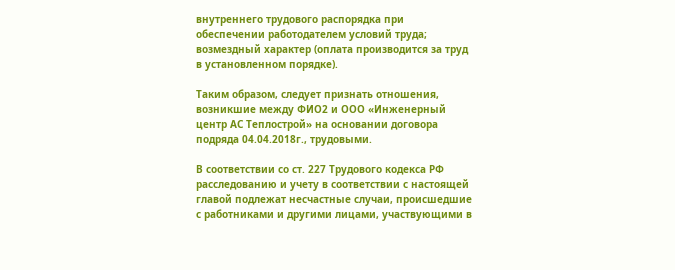внутреннего трудового распорядка при обеспечении работодателем условий труда; возмездный характер (оплата производится за труд в установленном порядке).

Таким образом, следует признать отношения, возникшие между ФИО2 и ООО «Инженерный центр АС Теплострой» на основании договора подряда 04.04.2018г., трудовыми.

В соответствии со ст. 227 Трудового кодекса РФ расследованию и учету в соответствии с настоящей главой подлежат несчастные случаи, происшедшие с работниками и другими лицами, участвующими в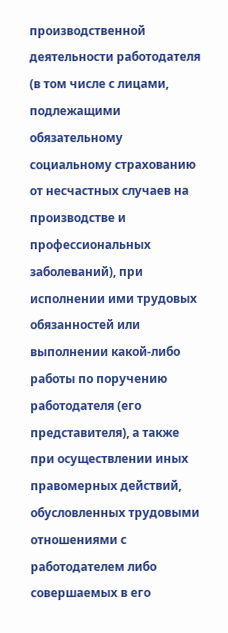производственной деятельности работодателя (в том числе с лицами, подлежащими обязательному социальному страхованию от несчастных случаев на производстве и профессиональных заболеваний), при исполнении ими трудовых обязанностей или выполнении какой-либо работы по поручению работодателя (его представителя), а также при осуществлении иных правомерных действий, обусловленных трудовыми отношениями с работодателем либо совершаемых в его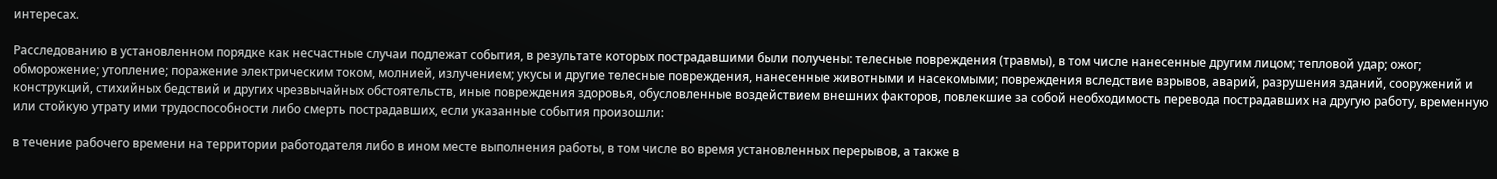интересах.

Расследованию в установленном порядке как несчастные случаи подлежат события, в результате которых пострадавшими были получены: телесные повреждения (травмы), в том числе нанесенные другим лицом; тепловой удар; ожог; обморожение; утопление; поражение электрическим током, молнией, излучением; укусы и другие телесные повреждения, нанесенные животными и насекомыми; повреждения вследствие взрывов, аварий, разрушения зданий, сооружений и конструкций, стихийных бедствий и других чрезвычайных обстоятельств, иные повреждения здоровья, обусловленные воздействием внешних факторов, повлекшие за собой необходимость перевода пострадавших на другую работу, временную или стойкую утрату ими трудоспособности либо смерть пострадавших, если указанные события произошли:

в течение рабочего времени на территории работодателя либо в ином месте выполнения работы, в том числе во время установленных перерывов, а также в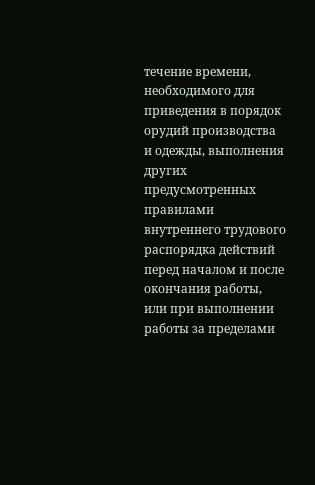течение времени, необходимого для приведения в порядок орудий производства и одежды, выполнения других предусмотренных правилами внутреннего трудового распорядка действий перед началом и после окончания работы, или при выполнении работы за пределами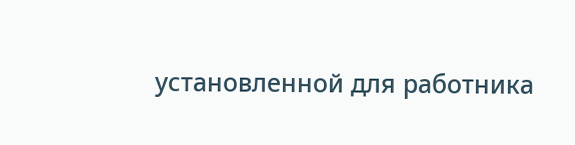установленной для работника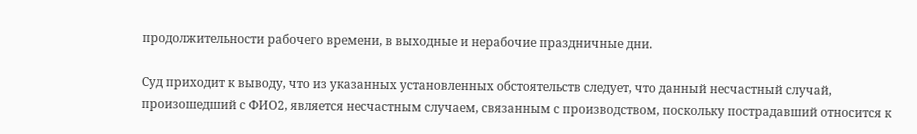продолжительности рабочего времени, в выходные и нерабочие праздничные дни.

Суд приходит к выводу, что из указанных установленных обстоятельств следует, что данный несчастный случай, произошедший с ФИО2, является несчастным случаем, связанным с производством, поскольку пострадавший относится к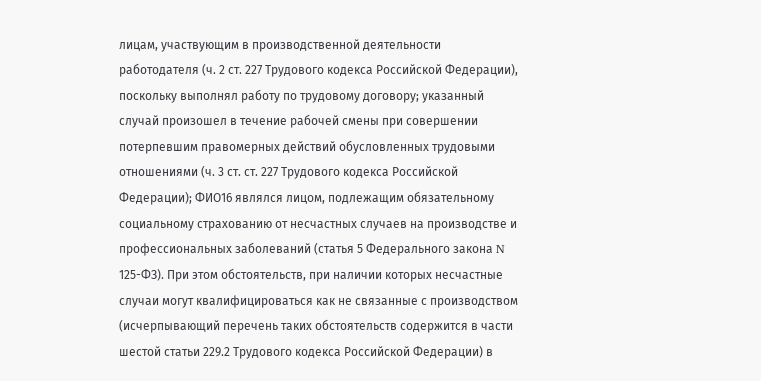лицам, участвующим в производственной деятельности работодателя (ч. 2 ст. 227 Трудового кодекса Российской Федерации), поскольку выполнял работу по трудовому договору; указанный случай произошел в течение рабочей смены при совершении потерпевшим правомерных действий обусловленных трудовыми отношениями (ч. 3 ст. ст. 227 Трудового кодекса Российской Федерации); ФИО16 являлся лицом, подлежащим обязательному социальному страхованию от несчастных случаев на производстве и профессиональных заболеваний (статья 5 Федерального закона N 125-ФЗ). При этом обстоятельств, при наличии которых несчастные случаи могут квалифицироваться как не связанные с производством (исчерпывающий перечень таких обстоятельств содержится в части шестой статьи 229.2 Трудового кодекса Российской Федерации) в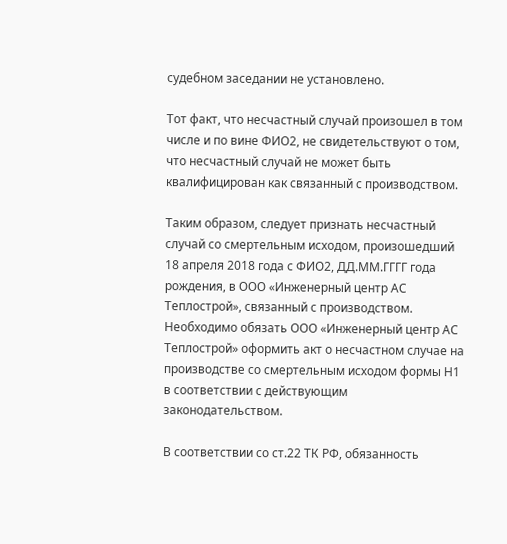судебном заседании не установлено.

Тот факт, что несчастный случай произошел в том числе и по вине ФИО2, не свидетельствуют о том, что несчастный случай не может быть квалифицирован как связанный с производством.

Таким образом, следует признать несчастный случай со смертельным исходом, произошедший 18 апреля 2018 года с ФИО2, ДД.ММ.ГГГГ года рождения, в ООО «Инженерный центр АС Теплострой», связанный с производством. Необходимо обязать ООО «Инженерный центр АС Теплострой» оформить акт о несчастном случае на производстве со смертельным исходом формы H1 в соответствии с действующим законодательством.

В соответствии со ст.22 ТК РФ, обязанность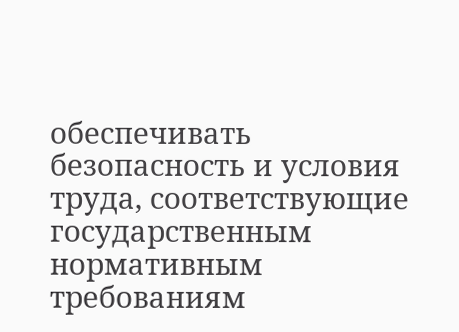обеспечивать безопасность и условия труда, соответствующие государственным нормативным требованиям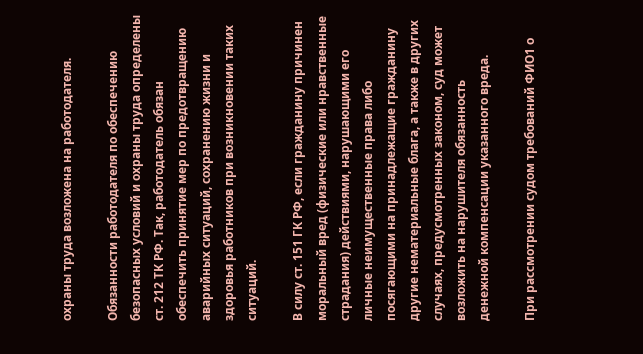охраны труда возложена на работодателя.

Обязанности работодателя по обеспечению безопасных условий и охраны труда определены ст. 212 ТК РФ. Так, работодатель обязан обеспечить принятие мер по предотвращению аварийных ситуаций, сохранению жизни и здоровья работников при возникновении таких ситуаций.

В силу ст. 151 ГК РФ, если гражданину причинен моральный вред (физические или нравственные страдания) действиями, нарушающими его личные неимущественные права либо посягающими на принадлежащие гражданину другие нематериальные блага, а также в других случаях, предусмотренных законом, суд может возложить на нарушителя обязанность денежной компенсации указанного вреда.

При рассмотрении судом требований ФИО1 о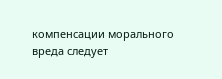компенсации морального вреда следует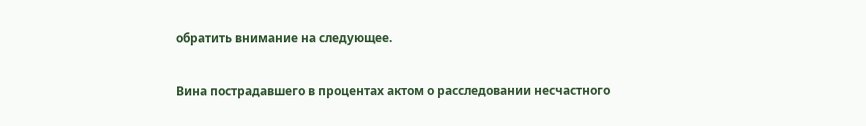обратить внимание на следующее.

Вина пострадавшего в процентах актом о расследовании несчастного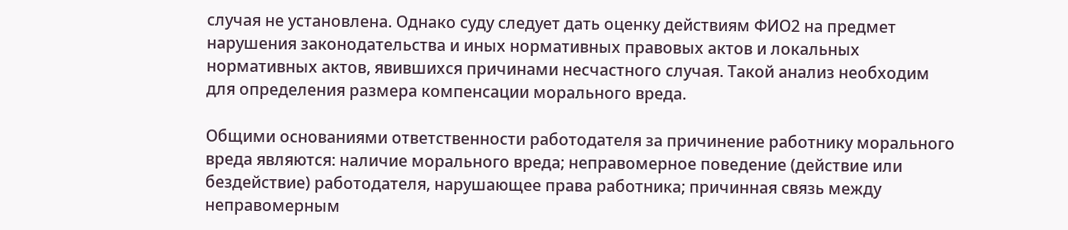случая не установлена. Однако суду следует дать оценку действиям ФИО2 на предмет нарушения законодательства и иных нормативных правовых актов и локальных нормативных актов, явившихся причинами несчастного случая. Такой анализ необходим для определения размера компенсации морального вреда.

Общими основаниями ответственности работодателя за причинение работнику морального вреда являются: наличие морального вреда; неправомерное поведение (действие или бездействие) работодателя, нарушающее права работника; причинная связь между неправомерным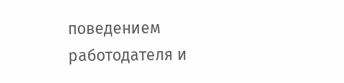поведением работодателя и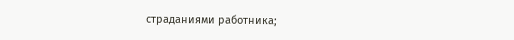страданиями работника;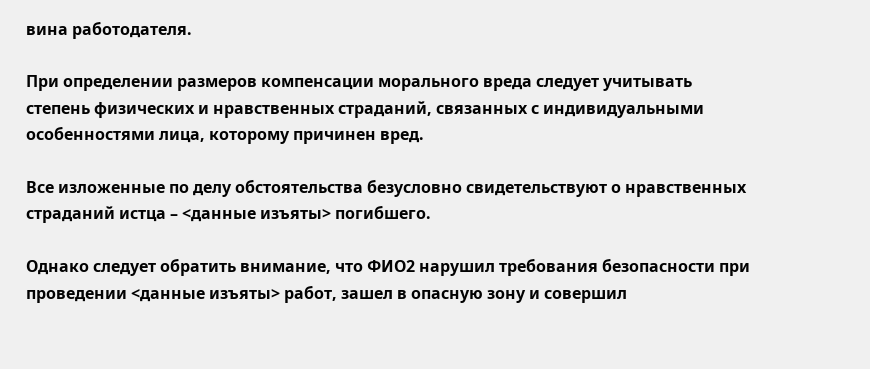вина работодателя.

При определении размеров компенсации морального вреда следует учитывать степень физических и нравственных страданий, связанных с индивидуальными особенностями лица, которому причинен вред.

Все изложенные по делу обстоятельства безусловно свидетельствуют о нравственных страданий истца – <данные изъяты> погибшего.

Однако следует обратить внимание, что ФИО2 нарушил требования безопасности при проведении <данные изъяты> работ, зашел в опасную зону и совершил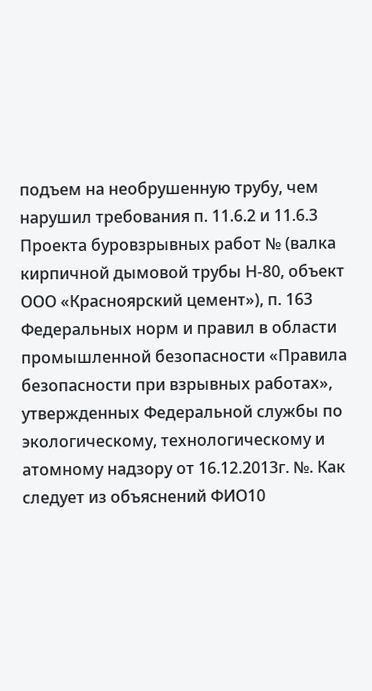подъем на необрушенную трубу, чем нарушил требования п. 11.6.2 и 11.6.3 Проекта буровзрывных работ № (валка кирпичной дымовой трубы Н-80, объект ООО «Красноярский цемент»), п. 163 Федеральных норм и правил в области промышленной безопасности «Правила безопасности при взрывных работах», утвержденных Федеральной службы по экологическому, технологическому и атомному надзору от 16.12.2013г. №. Как следует из объяснений ФИО10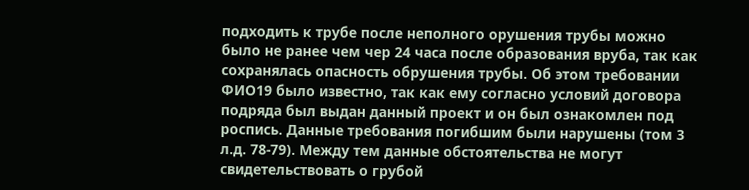подходить к трубе после неполного орушения трубы можно было не ранее чем чер 24 часа после образования вруба, так как сохранялась опасность обрушения трубы. Об этом требовании ФИО19 было известно, так как ему согласно условий договора подряда был выдан данный проект и он был ознакомлен под роспись. Данные требования погибшим были нарушены (том 3 л.д. 78-79). Между тем данные обстоятельства не могут свидетельствовать о грубой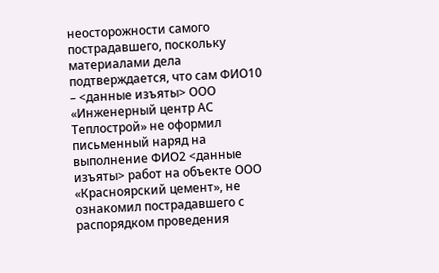неосторожности самого пострадавшего, поскольку материалами дела подтверждается, что сам ФИО10 – <данные изъяты> ООО «Инженерный центр АС Теплострой» не оформил письменный наряд на выполнение ФИО2 <данные изъяты> работ на объекте ООО «Красноярский цемент», не ознакомил пострадавшего с распорядком проведения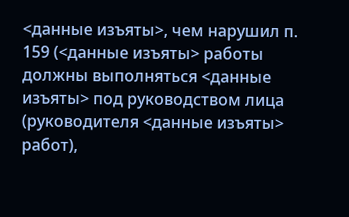<данные изъяты>, чем нарушил п. 159 (<данные изъяты> работы должны выполняться <данные изъяты> под руководством лица (руководителя <данные изъяты> работ),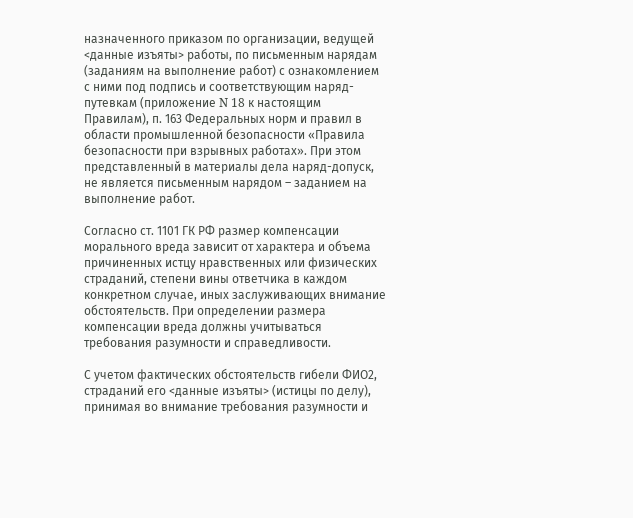назначенного приказом по организации, ведущей <данные изъяты> работы, по письменным нарядам (заданиям на выполнение работ) с ознакомлением с ними под подпись и соответствующим наряд-путевкам (приложение N 18 к настоящим Правилам), п. 163 Федеральных норм и правил в области промышленной безопасности «Правила безопасности при взрывных работах». При этом представленный в материалы дела наряд-допуск, не является письменным нарядом – заданием на выполнение работ.

Согласно ст. 1101 ГК РФ размер компенсации морального вреда зависит от характера и объема причиненных истцу нравственных или физических страданий, степени вины ответчика в каждом конкретном случае, иных заслуживающих внимание обстоятельств. При определении размера компенсации вреда должны учитываться требования разумности и справедливости.

С учетом фактических обстоятельств гибели ФИО2, страданий его <данные изъяты> (истицы по делу), принимая во внимание требования разумности и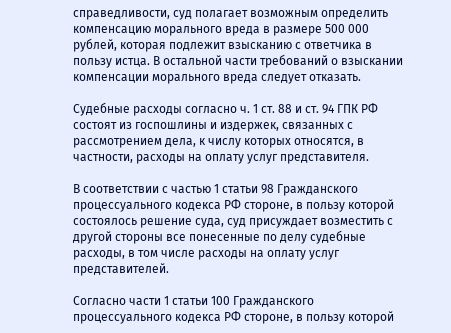справедливости, суд полагает возможным определить компенсацию морального вреда в размере 500 000 рублей, которая подлежит взысканию с ответчика в пользу истца. В остальной части требований о взыскании компенсации морального вреда следует отказать.

Судебные расходы согласно ч. 1 ст. 88 и ст. 94 ГПК РФ состоят из госпошлины и издержек, связанных с рассмотрением дела, к числу которых относятся, в частности, расходы на оплату услуг представителя.

В соответствии с частью 1 статьи 98 Гражданского процессуального кодекса РФ стороне, в пользу которой состоялось решение суда, суд присуждает возместить с другой стороны все понесенные по делу судебные расходы, в том числе расходы на оплату услуг представителей.

Согласно части 1 статьи 100 Гражданского процессуального кодекса РФ стороне, в пользу которой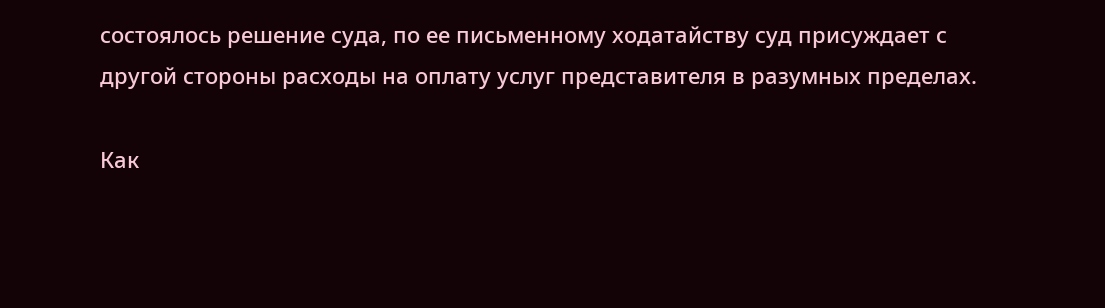состоялось решение суда, по ее письменному ходатайству суд присуждает с другой стороны расходы на оплату услуг представителя в разумных пределах.

Как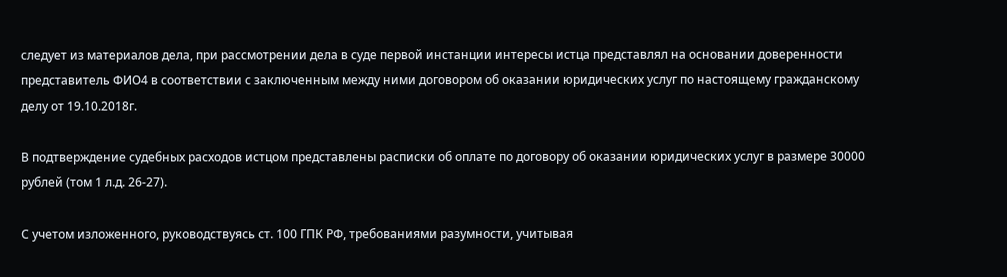следует из материалов дела, при рассмотрении дела в суде первой инстанции интересы истца представлял на основании доверенности представитель ФИО4 в соответствии с заключенным между ними договором об оказании юридических услуг по настоящему гражданскому делу от 19.10.2018г.

В подтверждение судебных расходов истцом представлены расписки об оплате по договору об оказании юридических услуг в размере 30000 рублей (том 1 л.д. 26-27).

С учетом изложенного, руководствуясь ст. 100 ГПК РФ, требованиями разумности, учитывая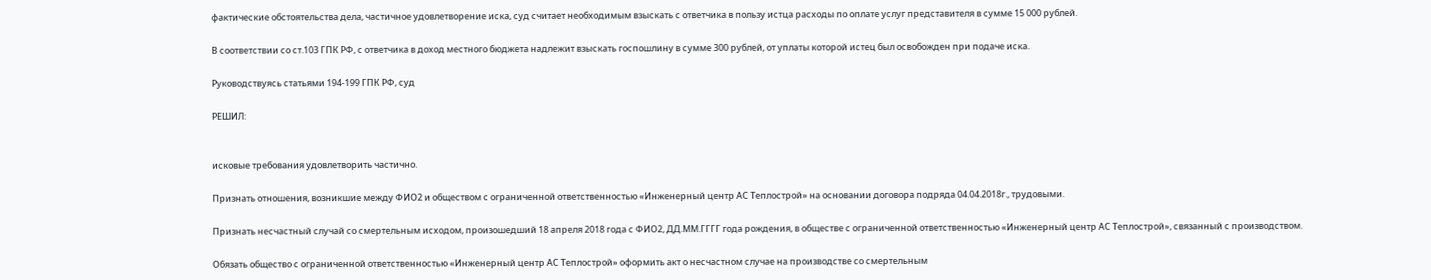фактические обстоятельства дела, частичное удовлетворение иска, суд считает необходимым взыскать с ответчика в пользу истца расходы по оплате услуг представителя в сумме 15 000 рублей.

В соответствии со ст.103 ГПК РФ, с ответчика в доход местного бюджета надлежит взыскать госпошлину в сумме 300 рублей, от уплаты которой истец был освобожден при подаче иска.

Руководствуясь статьями 194-199 ГПК РФ, суд

РЕШИЛ:


исковые требования удовлетворить частично.

Признать отношения, возникшие между ФИО2 и обществом с ограниченной ответственностью «Инженерный центр АС Теплострой» на основании договора подряда 04.04.2018г., трудовыми.

Признать несчастный случай со смертельным исходом, произошедший 18 апреля 2018 года с ФИО2, ДД.ММ.ГГГГ года рождения, в обществе с ограниченной ответственностью «Инженерный центр АС Теплострой», связанный с производством.

Обязать общество с ограниченной ответственностью «Инженерный центр АС Теплострой» оформить акт о несчастном случае на производстве со смертельным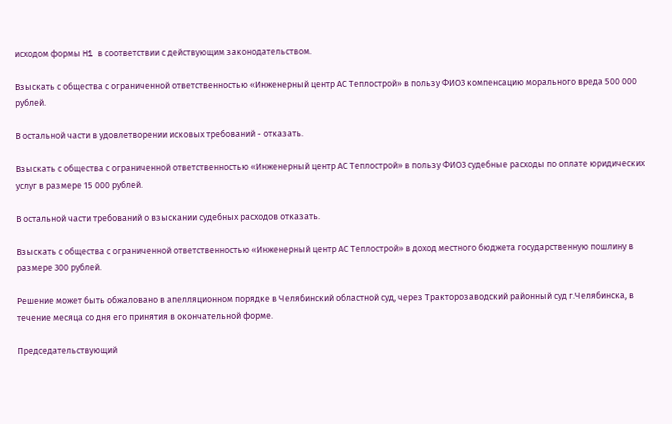исходом формы H1 в соответствии с действующим законодательством.

Взыскать с общества с ограниченной ответственностью «Инженерный центр АС Теплострой» в пользу ФИО3 компенсацию морального вреда 500 000 рублей.

В остальной части в удовлетворении исковых требований - отказать.

Взыскать с общества с ограниченной ответственностью «Инженерный центр АС Теплострой» в пользу ФИО3 судебные расходы по оплате юридических услуг в размере 15 000 рублей.

В остальной части требований о взыскании судебных расходов отказать.

Взыскать с общества с ограниченной ответственностью «Инженерный центр АС Теплострой» в доход местного бюджета государственную пошлину в размере 300 рублей.

Решение может быть обжаловано в апелляционном порядке в Челябинский областной суд, через Тракторозаводский районный суд г.Челябинска, в течение месяца со дня его принятия в окончательной форме.

Председательствующий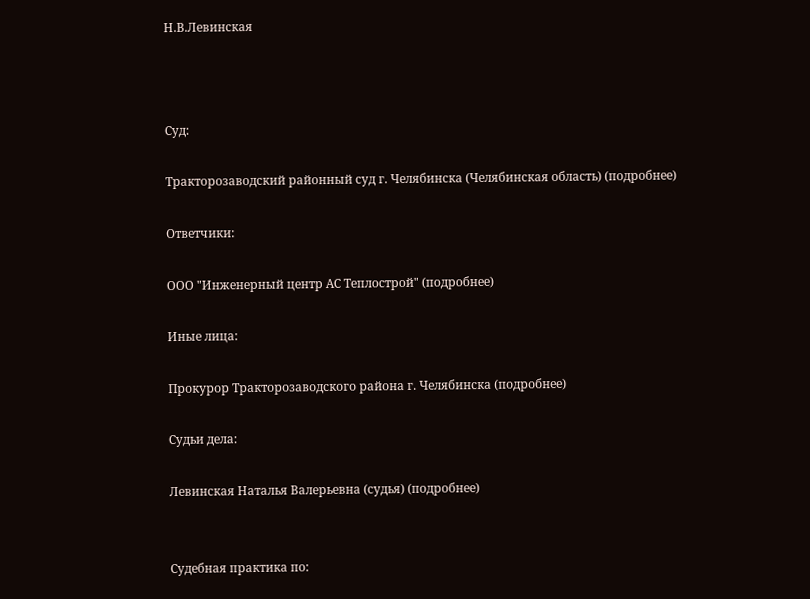Н.В.Левинская



Суд:

Тракторозаводский районный суд г. Челябинска (Челябинская область) (подробнее)

Ответчики:

ООО "Инженерный центр АС Теплострой" (подробнее)

Иные лица:

Прокурор Тракторозаводского района г. Челябинска (подробнее)

Судьи дела:

Левинская Наталья Валерьевна (судья) (подробнее)


Судебная практика по: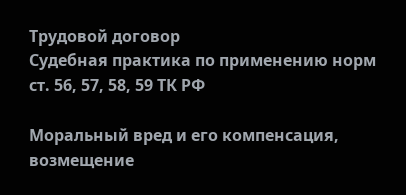Трудовой договор
Судебная практика по применению норм ст. 56, 57, 58, 59 ТК РФ

Моральный вред и его компенсация, возмещение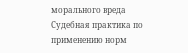морального вреда
Судебная практика по применению норм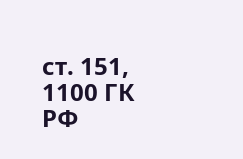ст. 151, 1100 ГК РФ